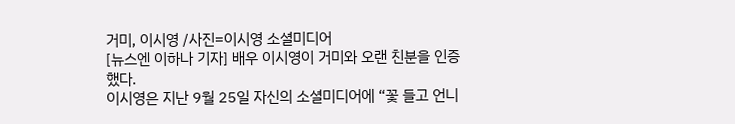거미, 이시영 /사진=이시영 소셜미디어
[뉴스엔 이하나 기자] 배우 이시영이 거미와 오랜 친분을 인증했다.
이시영은 지난 9월 25일 자신의 소셜미디어에 “꽃 들고 언니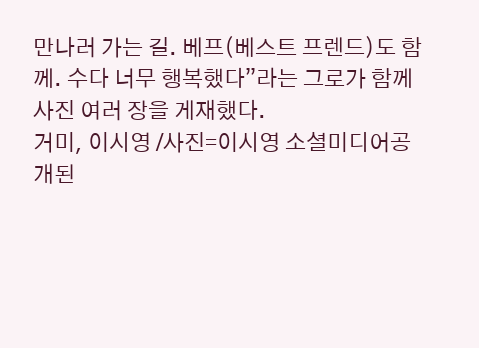만나러 가는 길. 베프(베스트 프렌드)도 함께. 수다 너무 행복했다”라는 그로가 함께 사진 여러 장을 게재했다.
거미, 이시영 /사진=이시영 소셜미디어공개된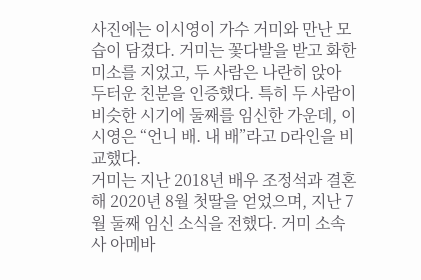사진에는 이시영이 가수 거미와 만난 모습이 담겼다. 거미는 꽃다발을 받고 화한 미소를 지었고, 두 사람은 나란히 앉아 두터운 친분을 인증했다. 특히 두 사람이 비슷한 시기에 둘째를 임신한 가운데, 이시영은 “언니 배. 내 배”라고 D라인을 비교했다.
거미는 지난 2018년 배우 조정석과 결혼해 2020년 8월 첫딸을 얻었으며, 지난 7월 둘째 임신 소식을 전했다. 거미 소속사 아메바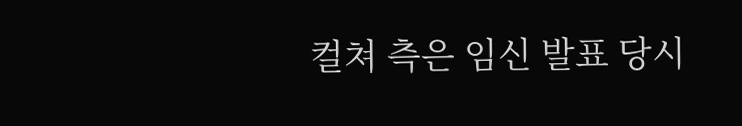컬쳐 측은 임신 발표 당시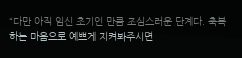“다만 아직 임신 초기인 만큼 조심스러운 단계다. 축복하는 마음으로 예쁘게 지켜봐주시면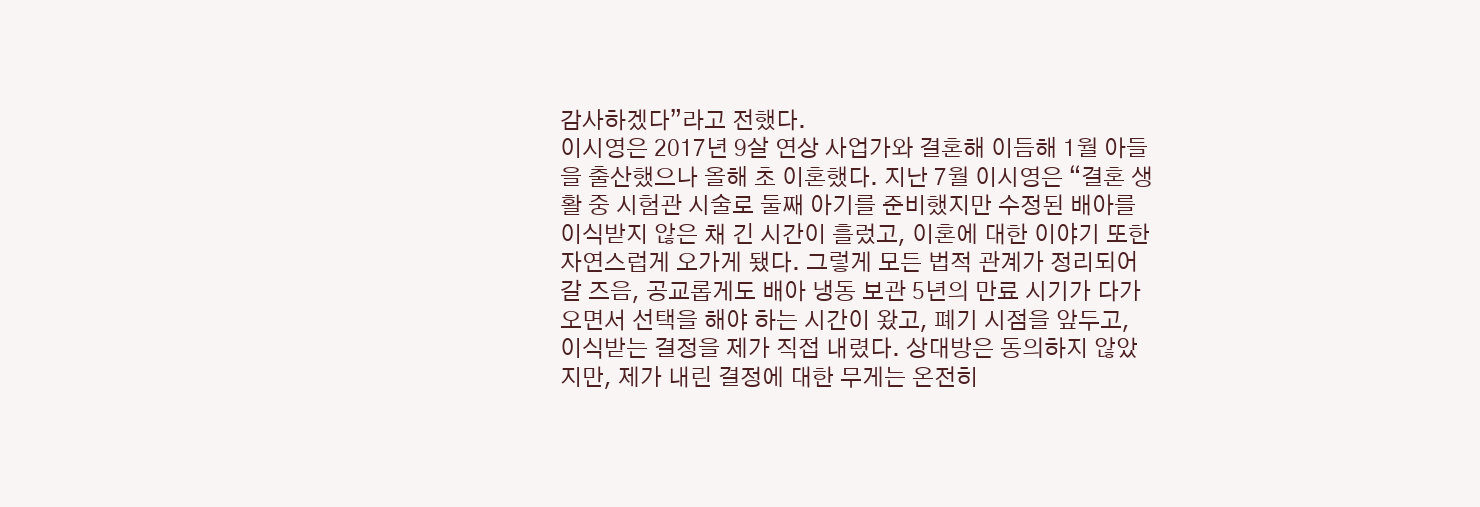감사하겠다”라고 전했다.
이시영은 2017년 9살 연상 사업가와 결혼해 이듬해 1월 아들을 출산했으나 올해 초 이혼했다. 지난 7월 이시영은 “결혼 생활 중 시험관 시술로 둘째 아기를 준비했지만 수정된 배아를 이식받지 않은 채 긴 시간이 흘렀고, 이혼에 대한 이야기 또한 자연스럽게 오가게 됐다. 그렇게 모든 법적 관계가 정리되어 갈 즈음, 공교롭게도 배아 냉동 보관 5년의 만료 시기가 다가오면서 선택을 해야 하는 시간이 왔고, 폐기 시점을 앞두고, 이식받는 결정을 제가 직접 내렸다. 상대방은 동의하지 않았지만, 제가 내린 결정에 대한 무게는 온전히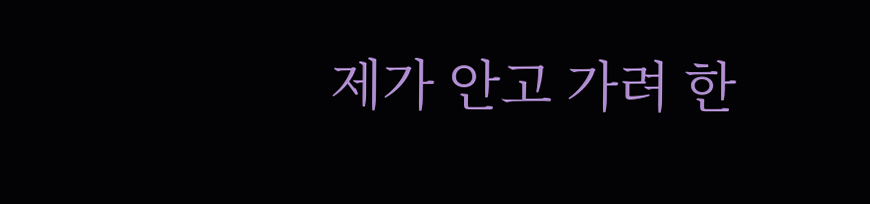제가 안고 가려 한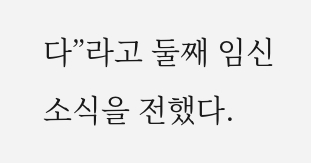다”라고 둘째 임신 소식을 전했다.